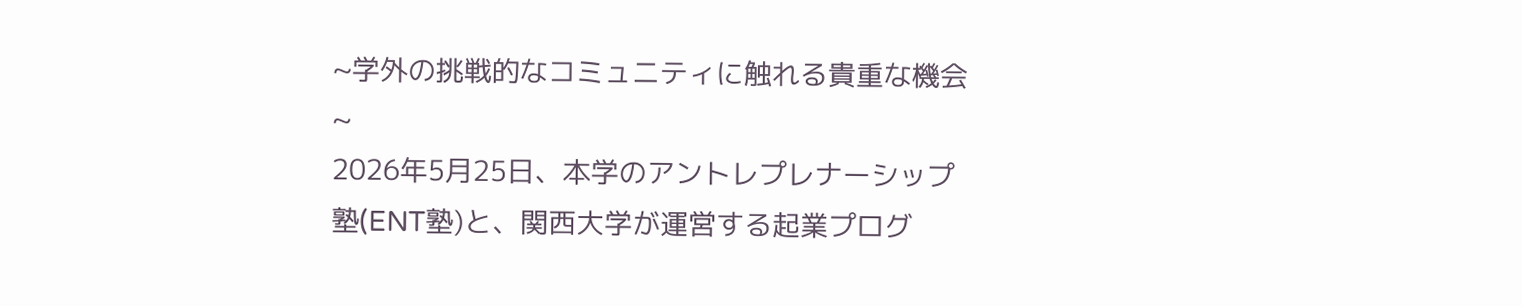~学外の挑戦的なコミュニティに触れる貴重な機会~
2026年5月25日、本学のアントレプレナーシップ塾(ENT塾)と、関西大学が運営する起業プログ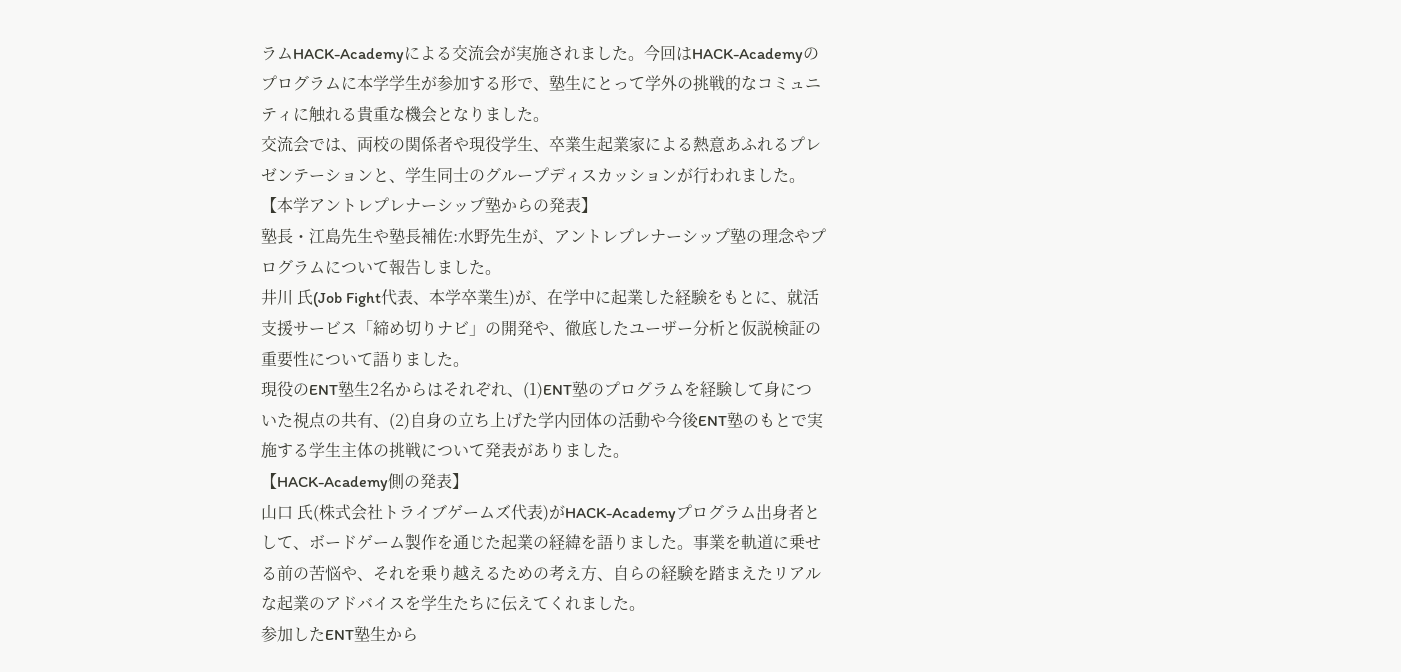ラムHACK-Academyによる交流会が実施されました。今回はHACK-Academyのプログラムに本学学生が参加する形で、塾生にとって学外の挑戦的なコミュニティに触れる貴重な機会となりました。
交流会では、両校の関係者や現役学生、卒業生起業家による熱意あふれるプレゼンテーションと、学生同士のグループディスカッションが行われました。
【本学アントレプレナーシップ塾からの発表】
塾長・江島先生や塾長補佐:水野先生が、アントレプレナーシップ塾の理念やプログラムについて報告しました。
井川 氏(Job Fight代表、本学卒業生)が、在学中に起業した経験をもとに、就活支援サービス「締め切りナビ」の開発や、徹底したユーザー分析と仮説検証の重要性について語りました。
現役のENT塾生2名からはそれぞれ、(1)ENT塾のプログラムを経験して身についた視点の共有、(2)自身の立ち上げた学内団体の活動や今後ENT塾のもとで実施する学生主体の挑戦について発表がありました。
【HACK-Academy側の発表】
山口 氏(株式会社トライブゲームズ代表)がHACK-Academyプログラム出身者として、ボードゲーム製作を通じた起業の経緯を語りました。事業を軌道に乗せる前の苦悩や、それを乗り越えるための考え方、自らの経験を踏まえたリアルな起業のアドバイスを学生たちに伝えてくれました。
参加したENT塾生から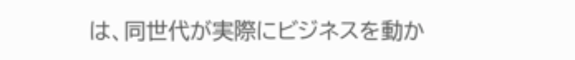は、同世代が実際にビジネスを動か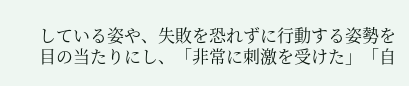している姿や、失敗を恐れずに行動する姿勢を目の当たりにし、「非常に刺激を受けた」「自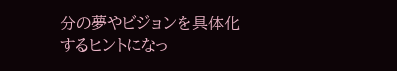分の夢やビジョンを具体化するヒントになっ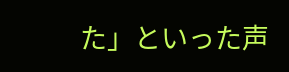た」といった声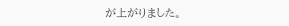が上がりました。